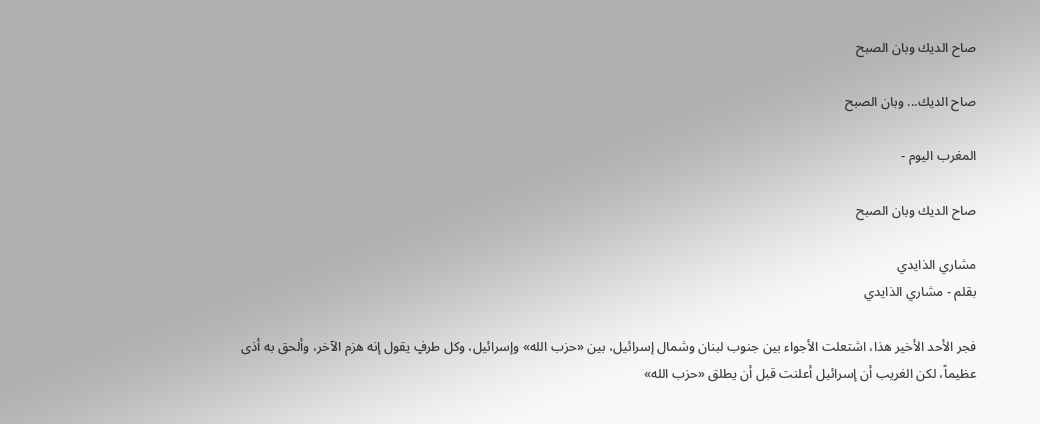صاح الديك وبان الصبح

صاح الديك... وبان الصبح

المغرب اليوم -

صاح الديك وبان الصبح

مشاري الذايدي
بقلم - مشاري الذايدي

فجر الأحد الأخير هذا، اشتعلت الأجواء بين جنوب لبنان وشمال إسرائيل، بين «حزب الله» وإسرائيل، وكل طرفٍ يقول إنه هزم الآخر، وألحق به أذى عظيماً، لكن الغريب أن إسرائيل أعلنت قبل أن يطلق «حزب الله»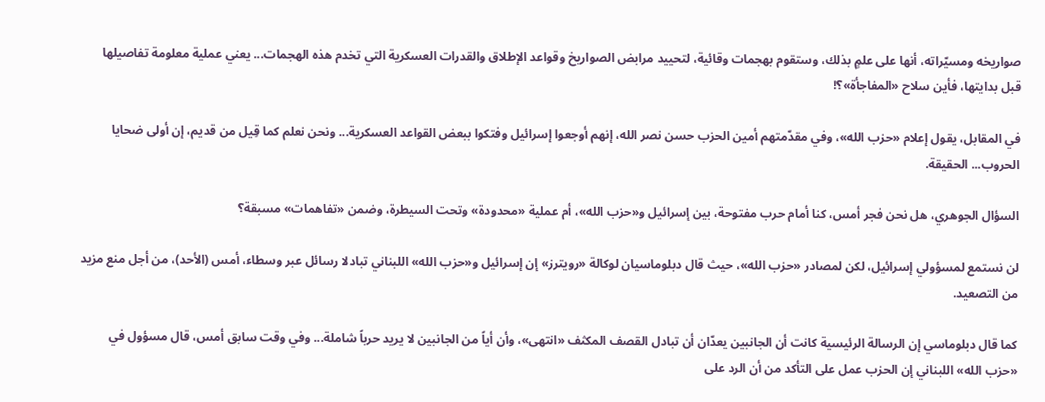صواريخه ومسيّراته، أنها على علمٍ بذلك، وستقوم بهجمات وقائية، لتحييد مرابض الصواريخ وقواعد الإطلاق والقدرات العسكرية التي تخدم هذه الهجمات... يعني عملية معلومة تفاصيلها قبل بدايتها، فأين سلاح «المفاجأة»؟!

في المقابل، يقول إعلام «حزب الله»، وفي مقدّمتهم أمين الحزب حسن نصر الله، إنهم أوجعوا إسرائيل وفتكوا ببعض القواعد العسكرية... ونحن نعلم كما قِيل من قديم، إن أولى ضحايا الحروب... الحقيقة.

السؤال الجوهري، هل نحن فجر أمس، كنا أمام حرب مفتوحة، بين إسرائيل و«حزب الله»، أم عملية «محدودة» وتحت السيطرة، وضمن «تفاهمات» مسبقة؟

لن نستمع لمسؤولي إسرائيل، لكن لمصادر «حزب الله»، حيث قال دبلوماسيان لوكالة «رويترز» إن إسرائيل و«حزب الله» اللبناني تبادلا رسائل عبر وسطاء، أمس (الأحد)، من أجل منع مزيد من التصعيد.

كما قال دبلوماسي إن الرسالة الرئيسية كانت أن الجانبين يعدّان أن تبادل القصف المكثف «انتهى»، وأن أياً من الجانبين لا يريد حرباً شاملة... وفي وقت سابق أمس، قال مسؤول في «حزب الله» اللبناني إن الحزب عمل على التأكد من أن الرد على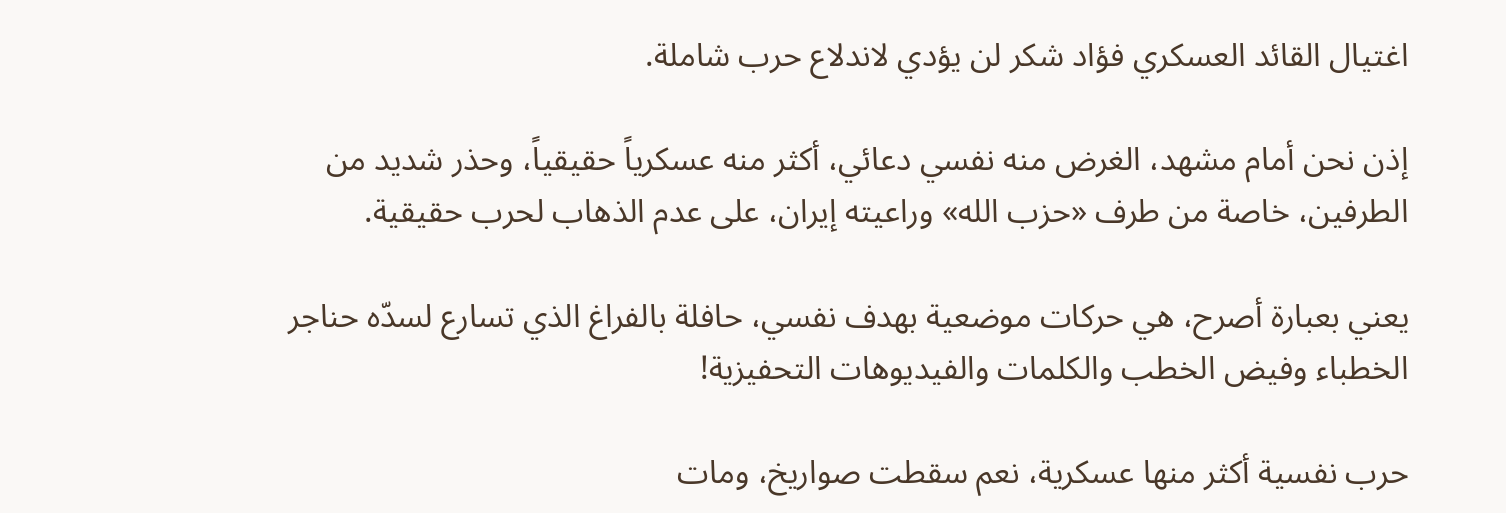اغتيال القائد العسكري فؤاد شكر لن يؤدي لاندلاع حرب شاملة.

إذن نحن أمام مشهد، الغرض منه نفسي دعائي، أكثر منه عسكرياً حقيقياً، وحذر شديد من الطرفين، خاصة من طرف «حزب الله» وراعيته إيران، على عدم الذهاب لحرب حقيقية.

يعني بعبارة أصرح، هي حركات موضعية بهدف نفسي، حافلة بالفراغ الذي تسارع لسدّه حناجر الخطباء وفيض الخطب والكلمات والفيديوهات التحفيزية!

حرب نفسية أكثر منها عسكرية، نعم سقطت صواريخ، ومات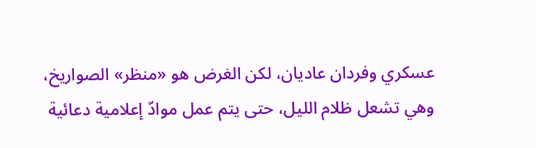عسكري وفردان عاديان، لكن الغرض هو «منظر» الصواريخ، وهي تشعل ظلام الليل، حتى يتم عمل موادّ إعلامية دعائية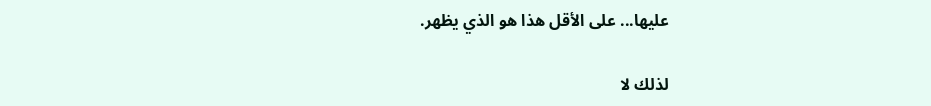عليها... على الأقل هذا هو الذي يظهر.

لذلك لا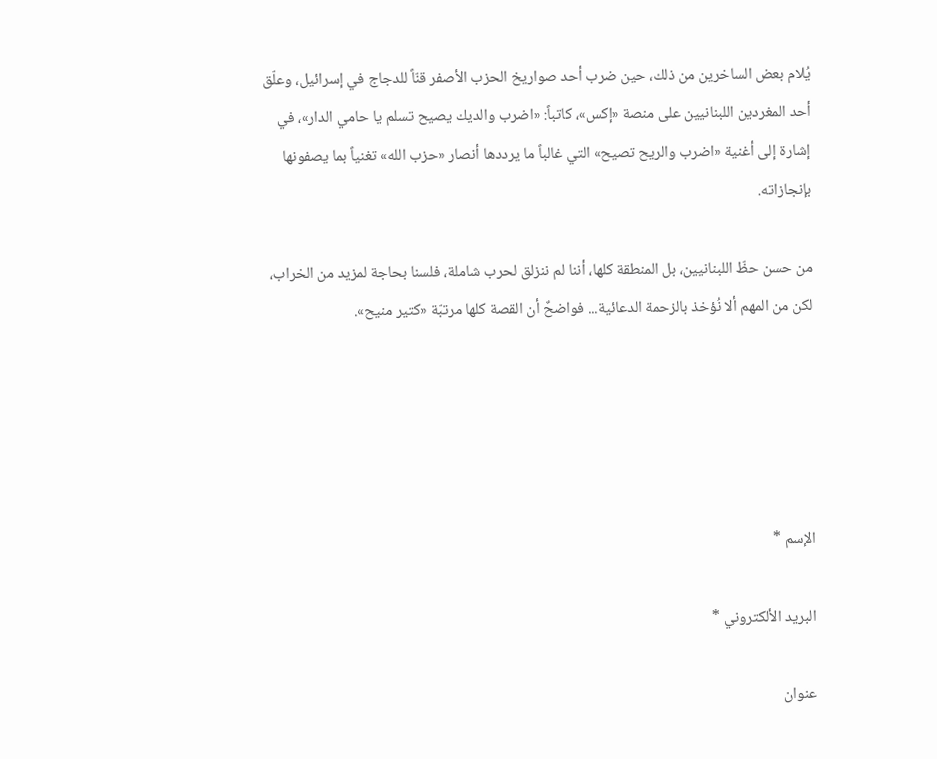يُلام بعض الساخرين من ذلك، حين ضرب أحد صواريخ الحزب الأصفر قنّاً للدجاج في إسرائيل، وعلّق أحد المغردين اللبنانيين على منصة «إكس»، كاتباً: «اضرب والديك يصيح تسلم يا حامي الدار»، في إشارة إلى أغنية «اضرب والريح تصيح» التي غالباً ما يرددها أنصار «حزب الله» تغنياً بما يصفونها بإنجازاته.

من حسن حظّ اللبنانيين، بل المنطقة كلها، أننا لم ننزلق لحرب شاملة، فلسنا بحاجة لمزيد من الخراب، لكن من المهم ألا نُؤخذ بالزحمة الدعائية... فواضحٌ أن القصة كلها مرتبّة «كتير منيح».





الإسم *

البريد الألكتروني *

عنوان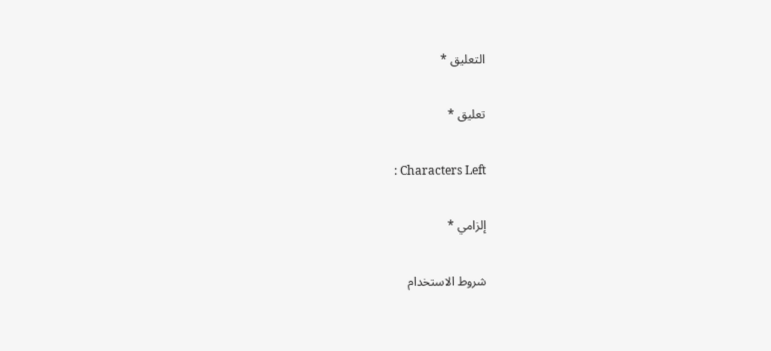التعليق *

تعليق *

: Characters Left

إلزامي *

شروط الاستخدام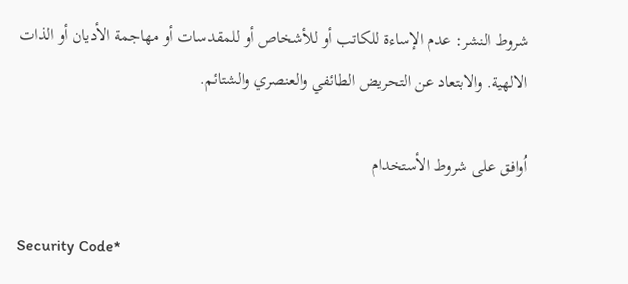شروط النشر: عدم الإساءة للكاتب أو للأشخاص أو للمقدسات أو مهاجمة الأديان أو الذات الالهية. والابتعاد عن التحريض الطائفي والعنصري والشتائم.

اُوافق على شروط الأستخدام

Security Code*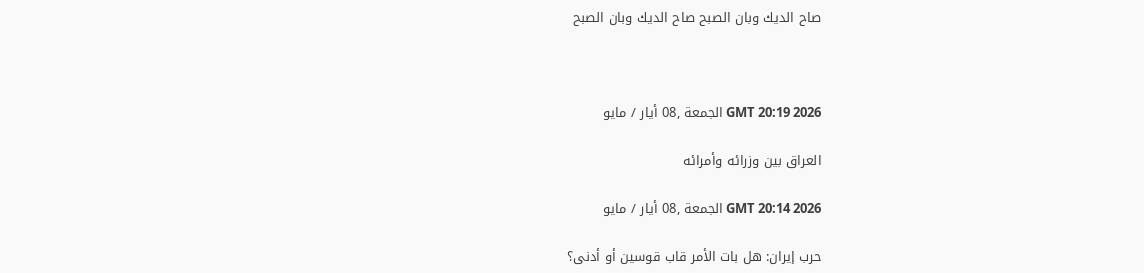صاح الديك وبان الصبح صاح الديك وبان الصبح



GMT 20:19 2026 الجمعة ,08 أيار / مايو

العراق بين وزرائه وأمرائه

GMT 20:14 2026 الجمعة ,08 أيار / مايو

حرب إيران: هل بات الأمر قاب قوسين أو أدنى؟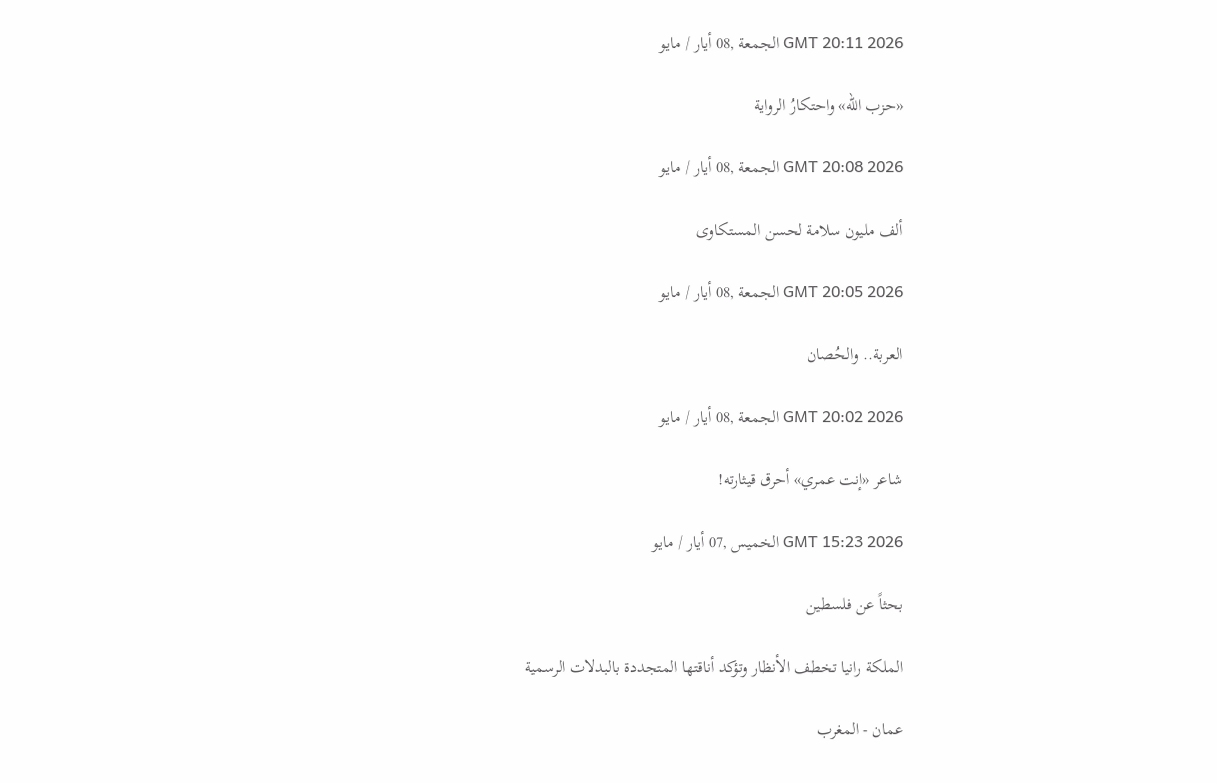GMT 20:11 2026 الجمعة ,08 أيار / مايو

«حزب الله» واحتكارُ الرواية

GMT 20:08 2026 الجمعة ,08 أيار / مايو

ألف مليون سلامة لحسن المستكاوى

GMT 20:05 2026 الجمعة ,08 أيار / مايو

العربة.. والحُصان

GMT 20:02 2026 الجمعة ,08 أيار / مايو

شاعر «إنت عمري» أحرق قيثارته!

GMT 15:23 2026 الخميس ,07 أيار / مايو

بحثاً عن فلسطين

الملكة رانيا تخطف الأنظار وتؤكد أناقتها المتجددة بالبدلات الرسمية

عمان - المغرب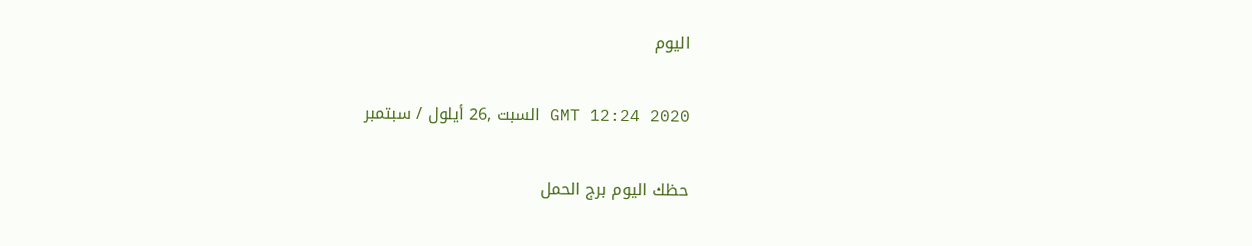اليوم

GMT 12:24 2020 السبت ,26 أيلول / سبتمبر

حظك اليوم برج الحمل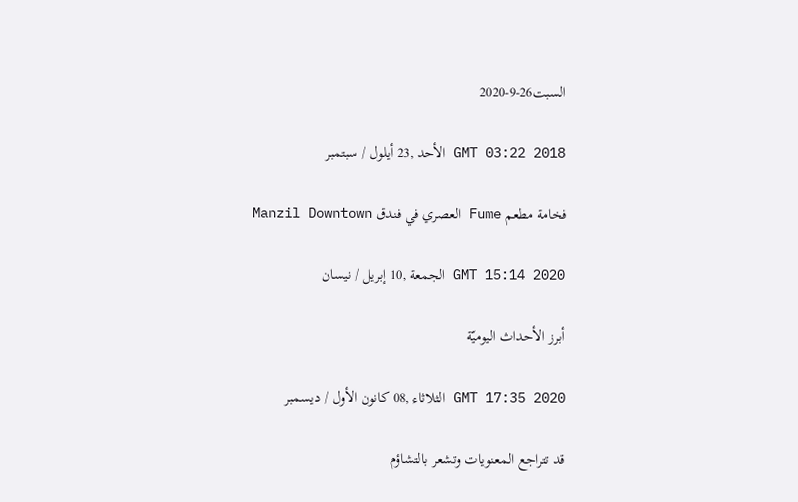السبت26-9-2020

GMT 03:22 2018 الأحد ,23 أيلول / سبتمبر

فخامة مطعم Fume العصري في فندق Manzil Downtown

GMT 15:14 2020 الجمعة ,10 إبريل / نيسان

أبرز الأحداث اليوميّة

GMT 17:35 2020 الثلاثاء ,08 كانون الأول / ديسمبر

قد تتراجع المعنويات وتشعر بالتشاؤم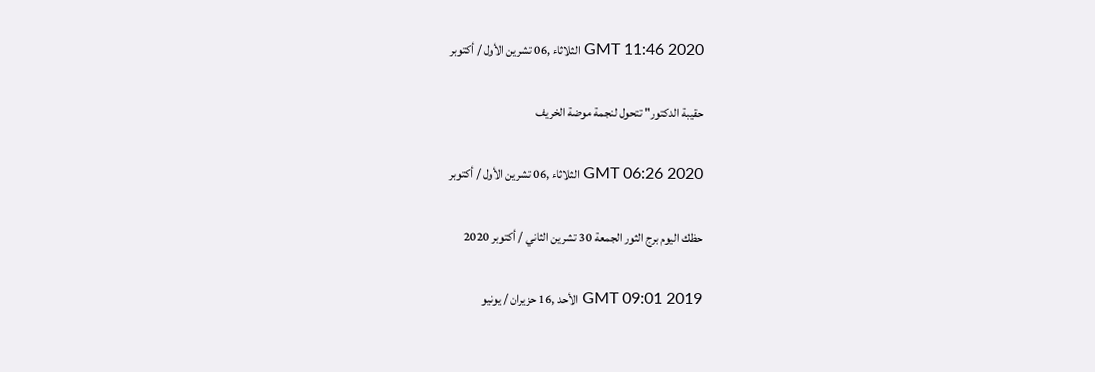GMT 11:46 2020 الثلاثاء ,06 تشرين الأول / أكتوبر

حقيبة الدكتور" تتحول لنجمة موضة الخريف

GMT 06:26 2020 الثلاثاء ,06 تشرين الأول / أكتوبر

حظك اليوم برج الثور الجمعة 30 تشرين الثاني / أكتوبر 2020

GMT 09:01 2019 الأحد ,16 حزيران / يونيو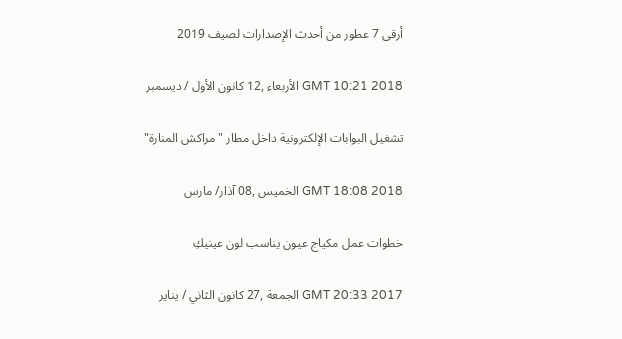أرقى 7 عطور من أحدث الإصدارات لصيف 2019

GMT 10:21 2018 الأربعاء ,12 كانون الأول / ديسمبر

تشغيل البوابات الإلكترونية داخل مطار "مراكش المنارة"

GMT 18:08 2018 الخميس ,08 آذار/ مارس

خطوات عمل مكياج عيون يناسب لون عينيكِ

GMT 20:33 2017 الجمعة ,27 كانون الثاني / يناير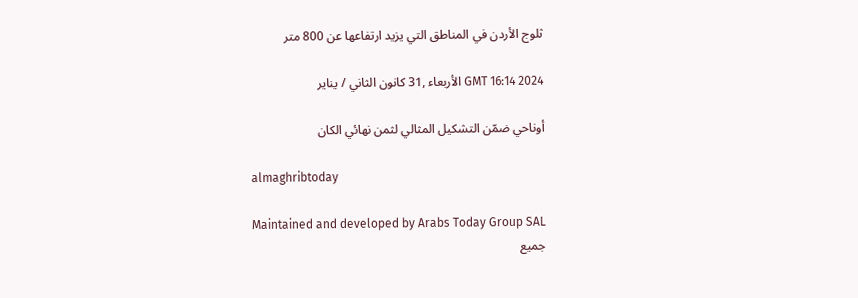ثلوج الأردن في المناطق التي يزيد ارتفاعها عن 800 متر

GMT 16:14 2024 الأربعاء ,31 كانون الثاني / يناير

أوناحي ضمّن التشكيل المثالي لثمن نهائي الكان

almaghribtoday

Maintained and developed by Arabs Today Group SAL
جميع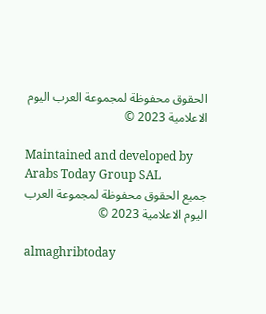الحقوق محفوظة لمجموعة العرب اليوم الاعلامية 2023 ©

Maintained and developed by Arabs Today Group SAL
جميع الحقوق محفوظة لمجموعة العرب اليوم الاعلامية 2023 ©

almaghribtoday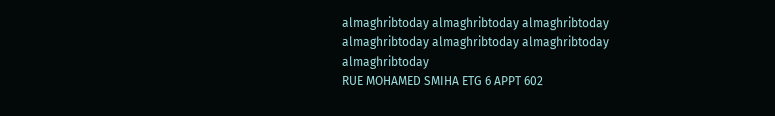almaghribtoday almaghribtoday almaghribtoday
almaghribtoday almaghribtoday almaghribtoday
almaghribtoday
RUE MOHAMED SMIHA ETG 6 APPT 602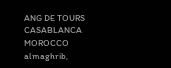ANG DE TOURS CASABLANCA MOROCCO
almaghrib,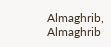Almaghrib, Almaghrib